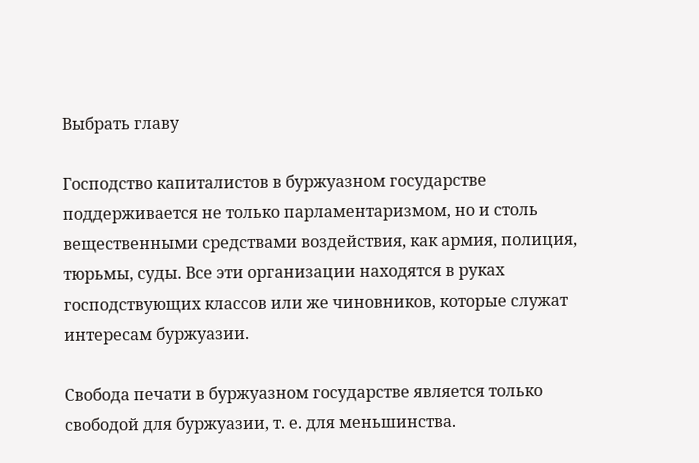Выбрать главу

Господство капиталистов в буржуазном государстве поддерживается не только парламентаризмом, но и столь вещественными средствами воздействия, как армия, полиция, тюрьмы, суды. Все эти организации находятся в руках господствующих классов или же чиновников, которые служат интересам буржуазии.

Свобода печати в буржуазном государстве является только свободой для буржуазии, т. е. для меньшинства.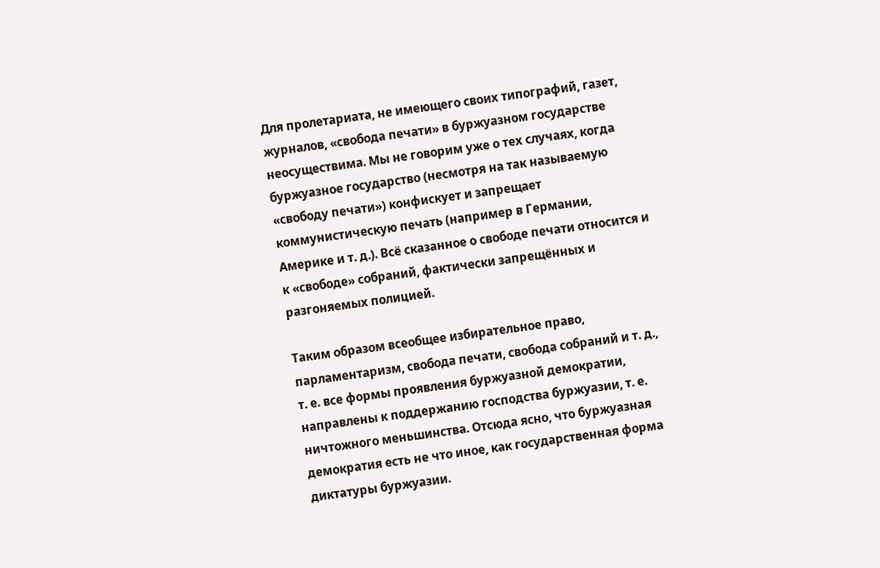Для пролетариата, не имеющего своих типографий, газет, журналов, «свобода печати» в буржуазном государстве неосуществима. Мы не говорим уже о тех случаях, когда буржуазное государство (несмотря на так называемую «свободу печати») конфискует и запрещает коммунистическую печать (например в Германии, Америке и т. д.). Всё сказанное о свободе печати относится и к «свободе» собраний, фактически запрещённых и разгоняемых полицией.

Таким образом всеобщее избирательное право, парламентаризм, свобода печати, свобода собраний и т. д., т. е. все формы проявления буржуазной демократии, направлены к поддержанию господства буржуазии, т. е. ничтожного меньшинства. Отсюда ясно, что буржуазная демократия есть не что иное, как государственная форма диктатуры буржуазии.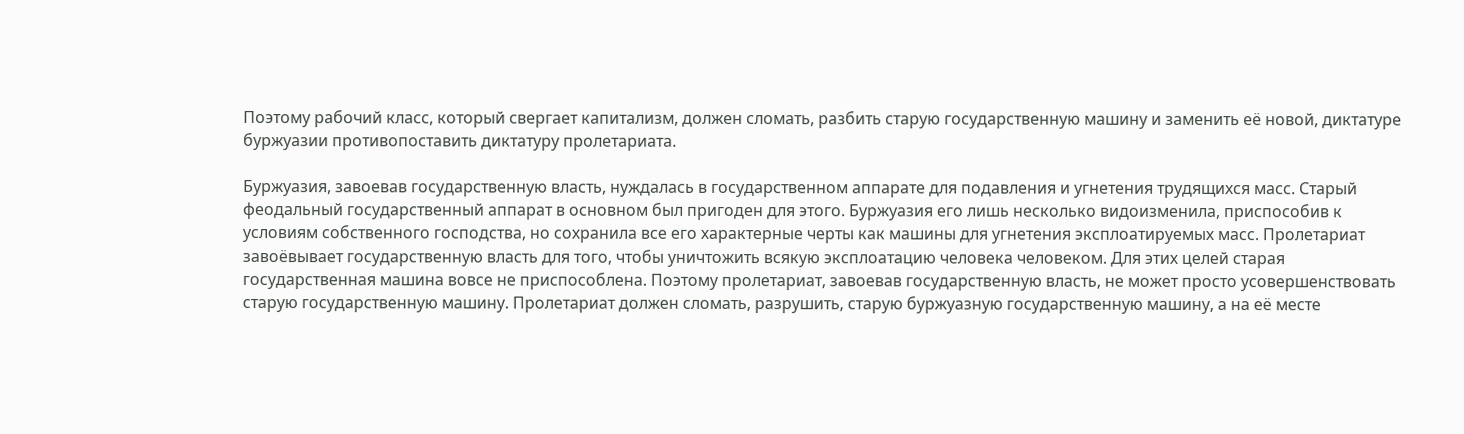Поэтому рабочий класс, который свергает капитализм, должен сломать, разбить старую государственную машину и заменить её новой, диктатуре буржуазии противопоставить диктатуру пролетариата.

Буржуазия, завоевав государственную власть, нуждалась в государственном аппарате для подавления и угнетения трудящихся масс. Старый феодальный государственный аппарат в основном был пригоден для этого. Буржуазия его лишь несколько видоизменила, приспособив к условиям собственного господства, но сохранила все его характерные черты как машины для угнетения эксплоатируемых масс. Пролетариат завоёвывает государственную власть для того, чтобы уничтожить всякую эксплоатацию человека человеком. Для этих целей старая государственная машина вовсе не приспособлена. Поэтому пролетариат, завоевав государственную власть, не может просто усовершенствовать старую государственную машину. Пролетариат должен сломать, разрушить‚ старую буржуазную государственную машину, а на её месте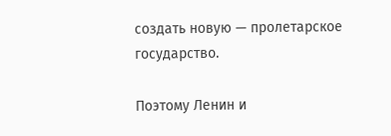создать новую — пролетарское государство.

Поэтому Ленин и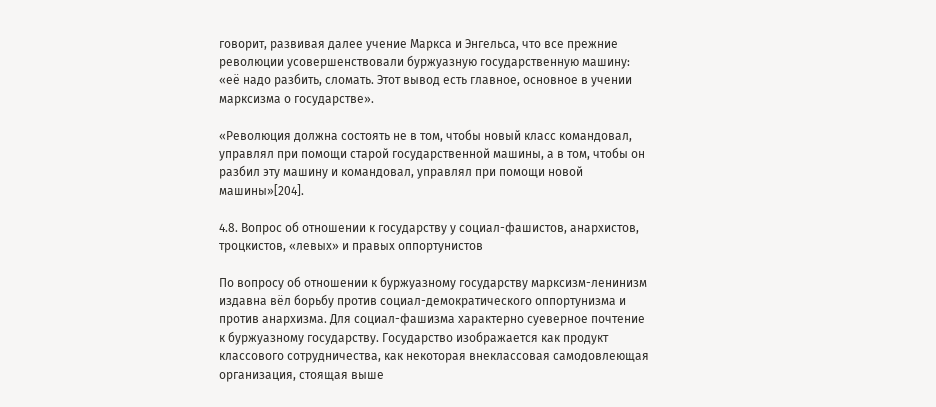говорит, развивая далее учение Маркса и Энгельса, что все прежние революции усовершенствовали буржуазную государственную машину: «её надо разбить, сломать. Этот вывод есть главное, основное в учении марксизма о государстве».

«Революция должна состоять не в том, чтобы новый класс командовал, управлял при помощи старой государственной машины, а в том, чтобы он разбил эту машину и командовал, управлял при помощи новой машины»[204].

4.8. Вопрос об отношении к государству у социал-фашистов, анархистов, троцкистов, «левых» и правых оппортунистов

По вопросу об отношении к буржуазному государству марксизм-ленинизм издавна вёл борьбу против социал-демократического оппортунизма и против анархизма. Для социал-фашизма характерно суеверное почтение к буржуазному государству. Государство изображается как продукт классового сотрудничества, как некоторая внеклассовая самодовлеющая организация, стоящая выше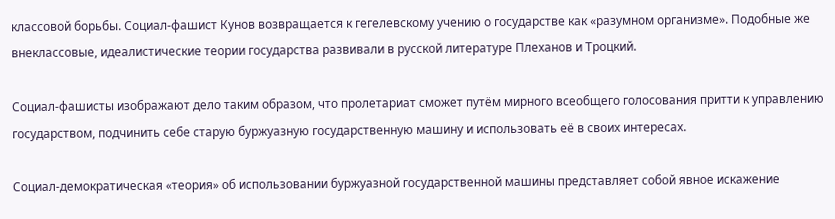классовой борьбы. Социал-фашист Кунов возвращается к гегелевскому учению о государстве как «разумном организме». Подобные же внеклассовые, идеалистические теории государства развивали в русской литературе Плеханов и Троцкий.

Социал-фашисты изображают дело таким образом, что пролетариат сможет путём мирного всеобщего голосования притти к управлению государством, подчинить себе старую буржуазную государственную машину и использовать её в своих интересах.

Социал-демократическая «теория» об использовании буржуазной государственной машины представляет собой явное искажение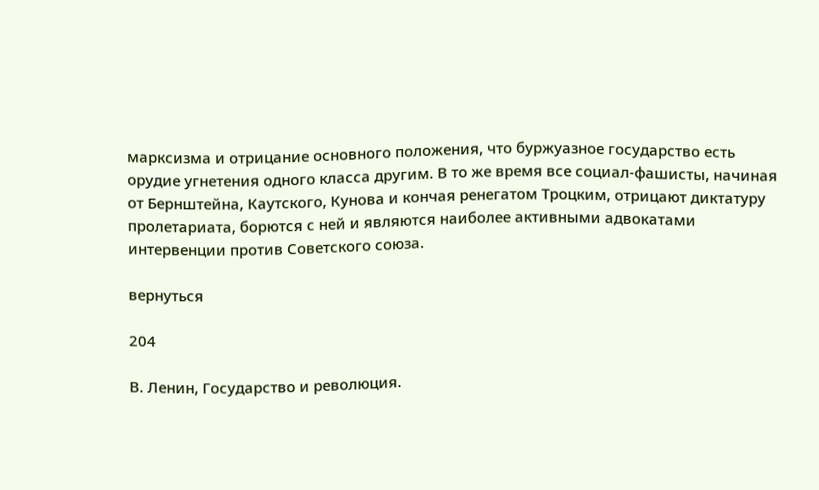марксизма и отрицание основного положения, что буржуазное государство есть орудие угнетения одного класса другим. В то же время все социал-фашисты, начиная от Бернштейна, Каутского, Кунова и кончая ренегатом Троцким, отрицают диктатуру пролетариата, борются с ней и являются наиболее активными адвокатами интервенции против Советского союза.

вернуться

204

В. Ленин, Государство и революция.